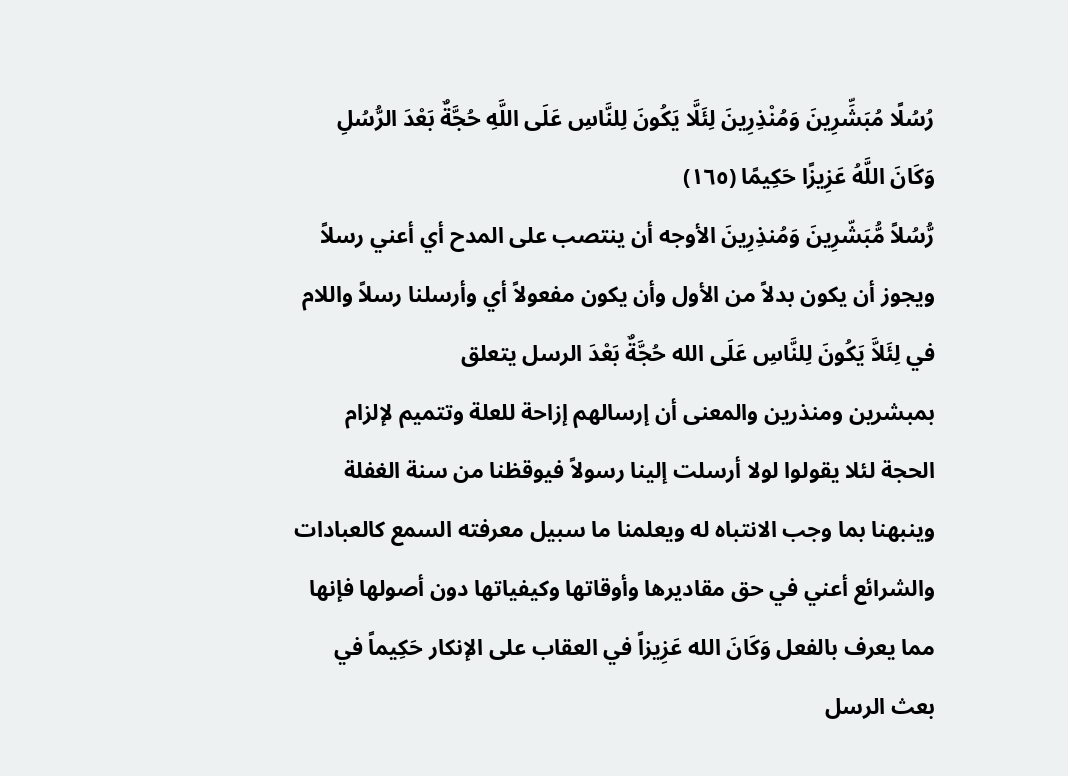رُسُلًا مُبَشِّرِينَ وَمُنْذِرِينَ لِئَلَّا يَكُونَ لِلنَّاسِ عَلَى اللَّهِ حُجَّةٌ بَعْدَ الرُّسُلِ وَكَانَ اللَّهُ عَزِيزًا حَكِيمًا (١٦٥)
رُّسُلاً مُّبَشّرِينَ وَمُنذِرِينَ الأوجه أن ينتصب على المدح أي أعني رسلاً ويجوز أن يكون بدلاً من الأول وأن يكون مفعولاً أي وأرسلنا رسلاً واللام في لِئَلاَّ يَكُونَ لِلنَّاسِ عَلَى الله حُجَّةٌ بَعْدَ الرسل يتعلق
بمبشرين ومنذرين والمعنى أن إرسالهم إزاحة للعلة وتتميم لإلزام الحجة لئلا يقولوا لولا أرسلت إلينا رسولاً فيوقظنا من سنة الغفلة وينبهنا بما وجب الانتباه له ويعلمنا ما سبيل معرفته السمع كالعبادات والشرائع أعني في حق مقاديرها وأوقاتها وكيفياتها دون أصولها فإنها مما يعرف بالفعل وَكَانَ الله عَزِيزاً في العقاب على الإنكار حَكِيماً في بعث الرسل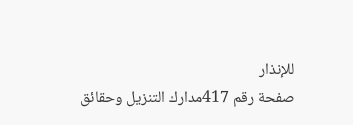للإنذار
صفحة رقم 417مدارك التنزيل وحقائق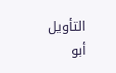التأويل
أبو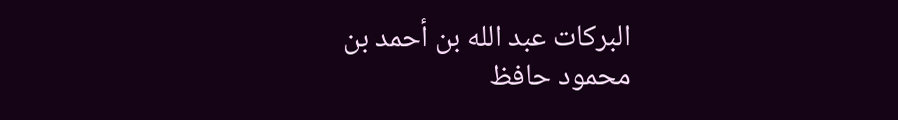البركات عبد الله بن أحمد بن محمود حافظ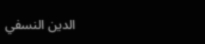الدين النسفي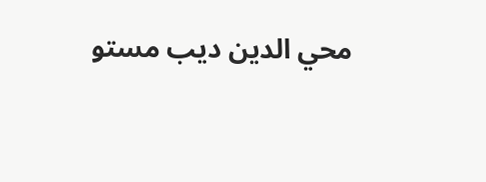محي الدين ديب مستو